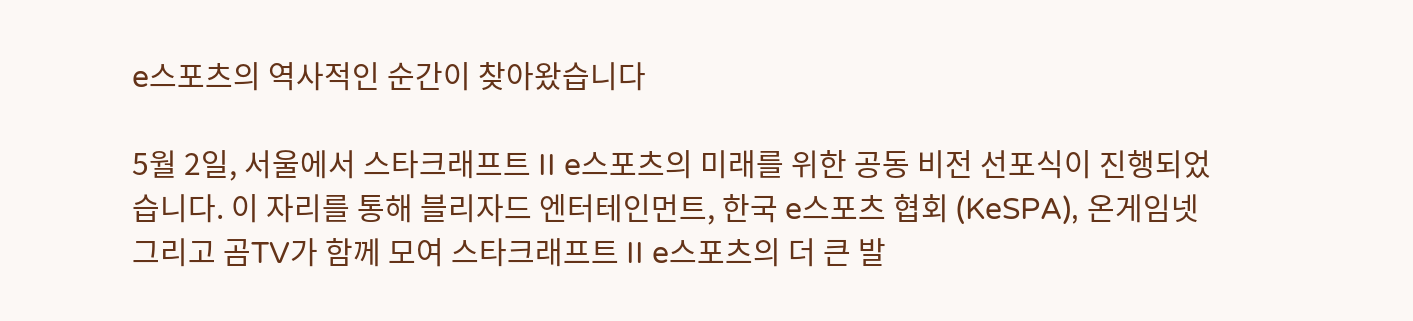e스포츠의 역사적인 순간이 찾아왔습니다

5월 2일, 서울에서 스타크래프트 II e스포츠의 미래를 위한 공동 비전 선포식이 진행되었습니다. 이 자리를 통해 블리자드 엔터테인먼트, 한국 e스포츠 협회 (KeSPA), 온게임넷 그리고 곰TV가 함께 모여 스타크래프트 II e스포츠의 더 큰 발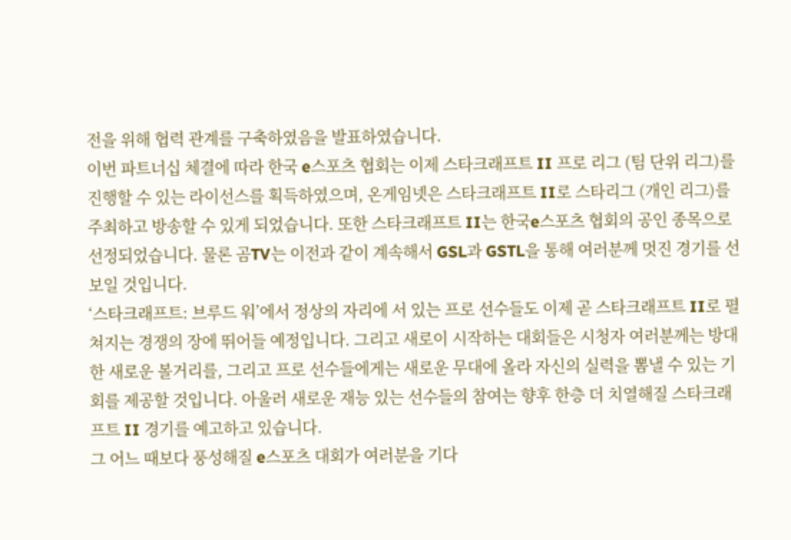전을 위해 협력 관계를 구축하였음을 발표하였습니다.
이번 파트너십 체결에 따라 한국 e스포츠 협회는 이제 스타크래프트 II 프로 리그 (팀 단위 리그)를 진행할 수 있는 라이선스를 획득하였으며, 온게임넷은 스타크래프트 II로 스타리그 (개인 리그)를 주최하고 방송할 수 있게 되었습니다. 또한 스타크래프트 II는 한국e스포츠 협회의 공인 종목으로 선정되었습니다. 물론 곰TV는 이전과 같이 계속해서 GSL과 GSTL을 통해 여러분께 멋진 경기를 선보일 것입니다.
‘스타크래프트: 브루드 워’에서 정상의 자리에 서 있는 프로 선수들도 이제 곧 스타크래프트 II로 펼쳐지는 경쟁의 장에 뛰어들 예정입니다. 그리고 새로이 시작하는 대회들은 시청자 여러분께는 방대한 새로운 볼거리를, 그리고 프로 선수들에게는 새로운 무대에 올라 자신의 실력을 뽐낼 수 있는 기회를 제공할 것입니다. 아울러 새로운 재능 있는 선수들의 참여는 향후 한층 더 치열해질 스타크래프트 II 경기를 예고하고 있습니다.
그 어느 때보다 풍성해질 e스포츠 대회가 여러분을 기다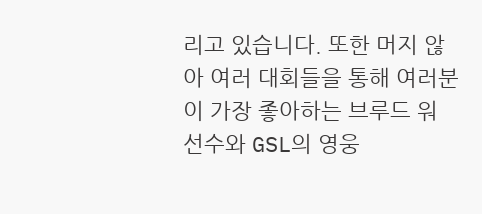리고 있습니다. 또한 머지 않아 여러 대회들을 통해 여러분이 가장 좋아하는 브루드 워 선수와 GSL의 영웅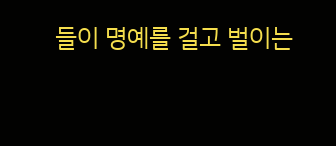들이 명예를 걸고 벌이는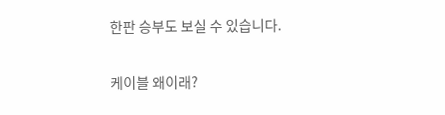한판 승부도 보실 수 있습니다.


케이블 왜이래?